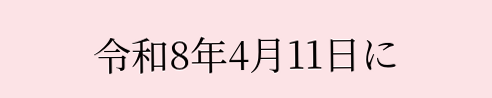令和8年4月11日に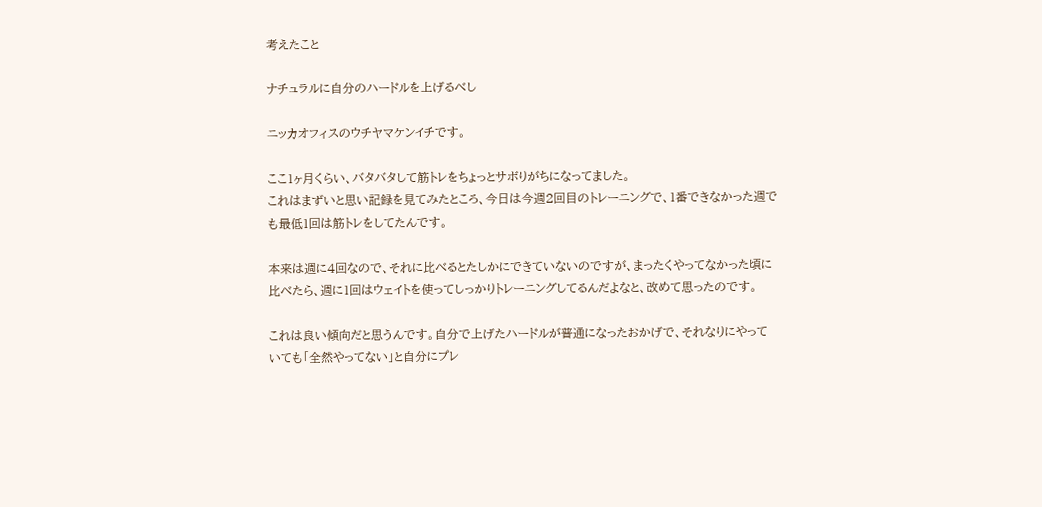考えたこと

ナチュラルに自分のハードルを上げるべし

ニッカオフィスのウチヤマケンイチです。

ここ1ヶ月くらい、バタバタして筋トレをちょっとサボりがちになってました。
これはまずいと思い記録を見てみたところ、今日は今週2回目のトレーニングで、1番できなかった週でも最低1回は筋トレをしてたんです。

本来は週に4回なので、それに比べるとたしかにできていないのですが、まったくやってなかった頃に比べたら、週に1回はウェイトを使ってしっかりトレーニングしてるんだよなと、改めて思ったのです。

これは良い傾向だと思うんです。自分で上げたハードルが普通になったおかげで、それなりにやっていても「全然やってない」と自分にプレ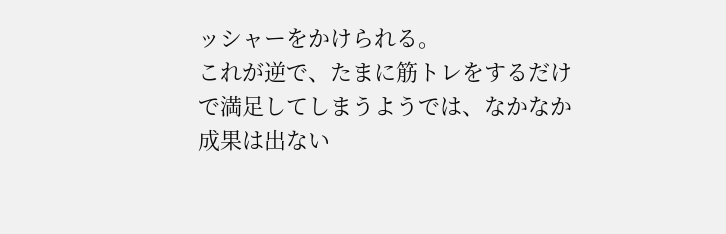ッシャーをかけられる。
これが逆で、たまに筋トレをするだけで満足してしまうようでは、なかなか成果は出ない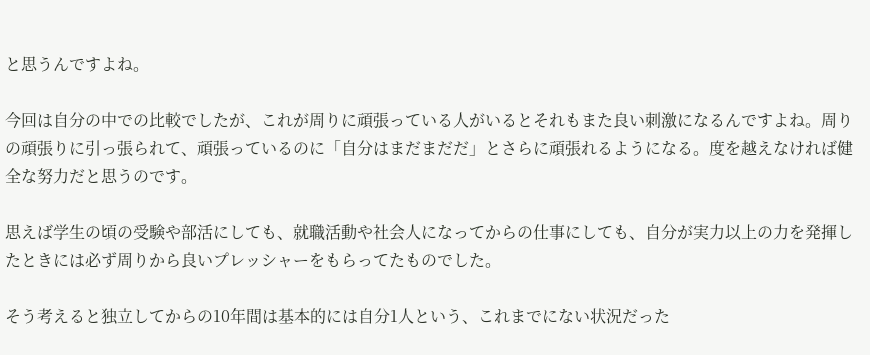と思うんですよね。

今回は自分の中での比較でしたが、これが周りに頑張っている人がいるとそれもまた良い刺激になるんですよね。周りの頑張りに引っ張られて、頑張っているのに「自分はまだまだだ」とさらに頑張れるようになる。度を越えなければ健全な努力だと思うのです。

思えば学生の頃の受験や部活にしても、就職活動や社会人になってからの仕事にしても、自分が実力以上の力を発揮したときには必ず周りから良いプレッシャーをもらってたものでした。

そう考えると独立してからの10年間は基本的には自分1人という、これまでにない状況だった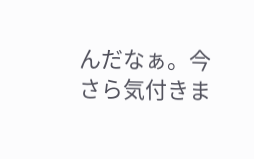んだなぁ。今さら気付きま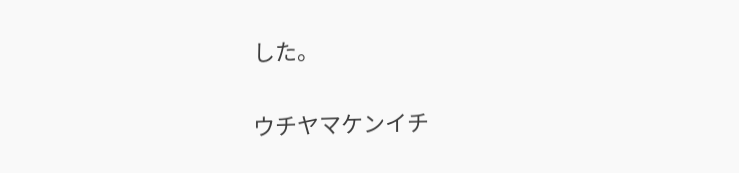した。

ウチヤマケンイチ